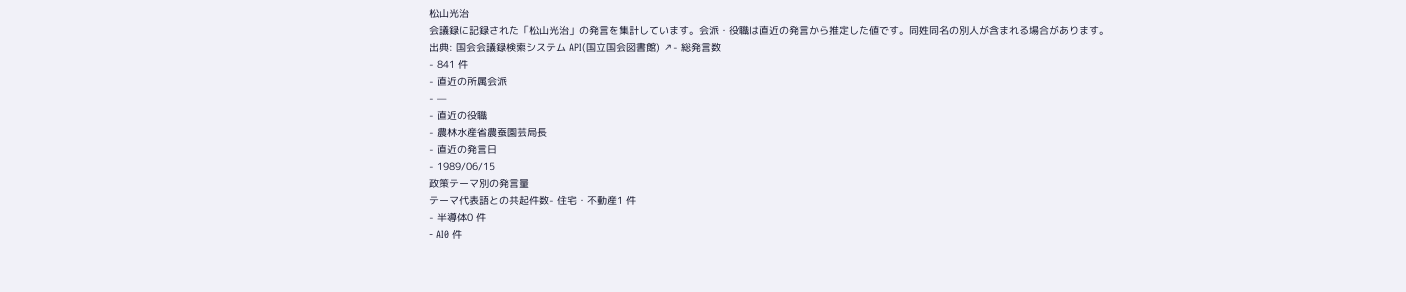松山光治
会議録に記録された「松山光治」の発言を集計しています。会派・役職は直近の発言から推定した値です。同姓同名の別人が含まれる場合があります。
出典: 国会会議録検索システム API(国立国会図書館) ↗- 総発言数
- 841 件
- 直近の所属会派
- —
- 直近の役職
- 農林水産省農蚕園芸局長
- 直近の発言日
- 1989/06/15
政策テーマ別の発言量
テーマ代表語との共起件数- 住宅・不動産1 件
- 半導体0 件
- AI0 件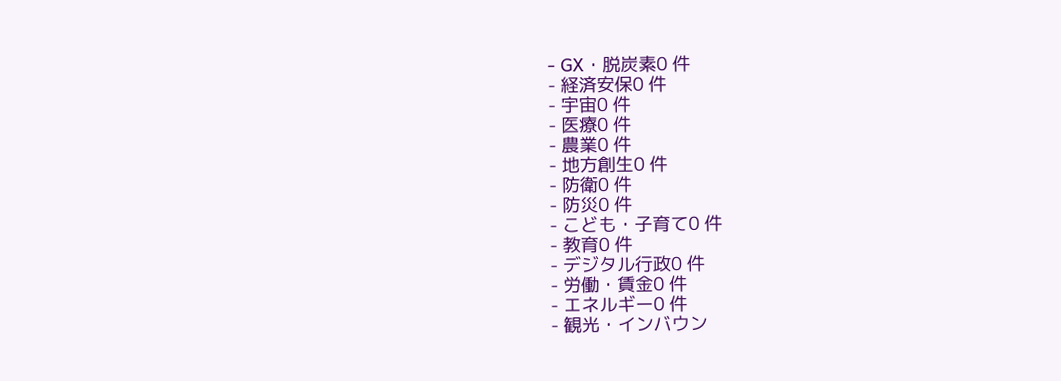- GX・脱炭素0 件
- 経済安保0 件
- 宇宙0 件
- 医療0 件
- 農業0 件
- 地方創生0 件
- 防衛0 件
- 防災0 件
- こども・子育て0 件
- 教育0 件
- デジタル行政0 件
- 労働・賃金0 件
- エネルギー0 件
- 観光・インバウン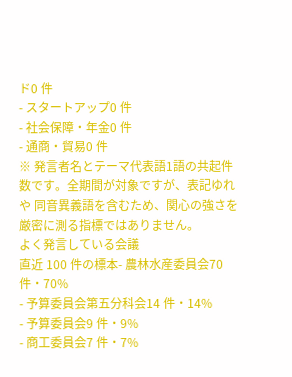ド0 件
- スタートアップ0 件
- 社会保障・年金0 件
- 通商・貿易0 件
※ 発言者名とテーマ代表語1語の共起件数です。全期間が対象ですが、表記ゆれや 同音異義語を含むため、関心の強さを厳密に測る指標ではありません。
よく発言している会議
直近 100 件の標本- 農林水産委員会70 件・70%
- 予算委員会第五分科会14 件・14%
- 予算委員会9 件・9%
- 商工委員会7 件・7%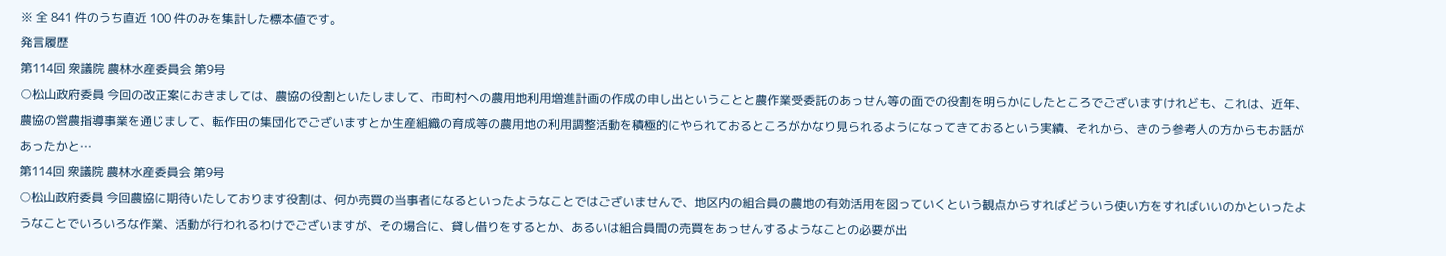※ 全 841 件のうち直近 100 件のみを集計した標本値です。
発言履歴
第114回 衆議院 農林水産委員会 第9号
○松山政府委員 今回の改正案におきましては、農協の役割といたしまして、市町村への農用地利用増進計画の作成の申し出ということと農作業受委託のあっせん等の面での役割を明らかにしたところでございますけれども、これは、近年、農協の営農指導事業を通じまして、転作田の集団化でございますとか生産組織の育成等の農用地の利用調整活動を積極的にやられておるところがかなり見られるようになってきておるという実績、それから、きのう参考人の方からもお話があったかと…
第114回 衆議院 農林水産委員会 第9号
○松山政府委員 今回農協に期待いたしております役割は、何か売買の当事者になるといったようなことではございませんで、地区内の組合員の農地の有効活用を図っていくという観点からすればどういう使い方をすればいいのかといったようなことでいろいろな作業、活動が行われるわけでございますが、その場合に、貸し借りをするとか、あるいは組合員間の売買をあっせんするようなことの必要が出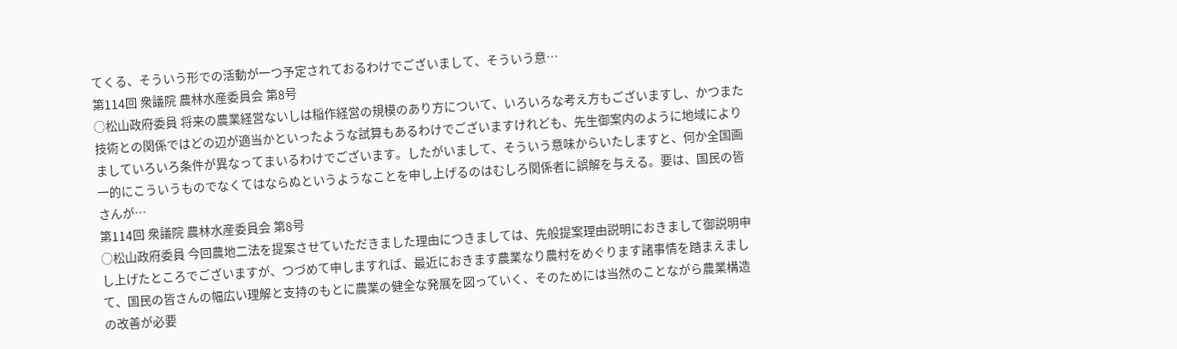てくる、そういう形での活動が一つ予定されておるわけでございまして、そういう意…
第114回 衆議院 農林水産委員会 第8号
○松山政府委員 将来の農業経営ないしは稲作経営の規模のあり方について、いろいろな考え方もございますし、かつまた技術との関係ではどの辺が適当かといったような試算もあるわけでございますけれども、先生御案内のように地域によりましていろいろ条件が異なってまいるわけでございます。したがいまして、そういう意味からいたしますと、何か全国画一的にこういうものでなくてはならぬというようなことを申し上げるのはむしろ関係者に誤解を与える。要は、国民の皆さんが…
第114回 衆議院 農林水産委員会 第8号
○松山政府委員 今回農地二法を提案させていただきました理由につきましては、先般提案理由説明におきまして御説明申し上げたところでございますが、つづめて申しますれば、最近におきます農業なり農村をめぐります諸事情を踏まえまして、国民の皆さんの幅広い理解と支持のもとに農業の健全な発展を図っていく、そのためには当然のことながら農業構造の改善が必要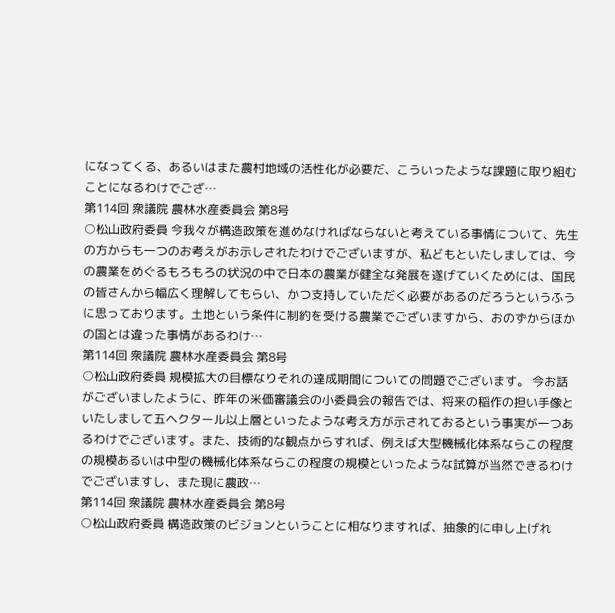になってくる、あるいはまた農村地域の活性化が必要だ、こういったような課題に取り組むことになるわけでござ…
第114回 衆議院 農林水産委員会 第8号
○松山政府委員 今我々が構造政策を進めなければならないと考えている事情について、先生の方からも一つのお考えがお示しされたわけでございますが、私どもといたしましては、今の農業をめぐるもろもろの状況の中で日本の農業が健全な発展を遂げていくためには、国民の皆さんから幅広く理解してもらい、かつ支持していただく必要があるのだろうというふうに思っております。土地という条件に制約を受ける農業でございますから、おのずからほかの国とは違った事情があるわけ…
第114回 衆議院 農林水産委員会 第8号
○松山政府委員 規模拡大の目標なりそれの達成期間についての問題でございます。 今お話がございましたように、昨年の米価審議会の小委員会の報告では、将来の稲作の担い手像といたしまして五ヘクタール以上層といったような考え方が示されておるという事実が一つあるわけでございます。また、技術的な観点からすれば、例えば大型機械化体系ならこの程度の規模あるいは中型の機械化体系ならこの程度の規模といったような試算が当然できるわけでございますし、また現に農政…
第114回 衆議院 農林水産委員会 第8号
○松山政府委員 構造政策のビジョンということに相なりますれば、抽象的に申し上げれ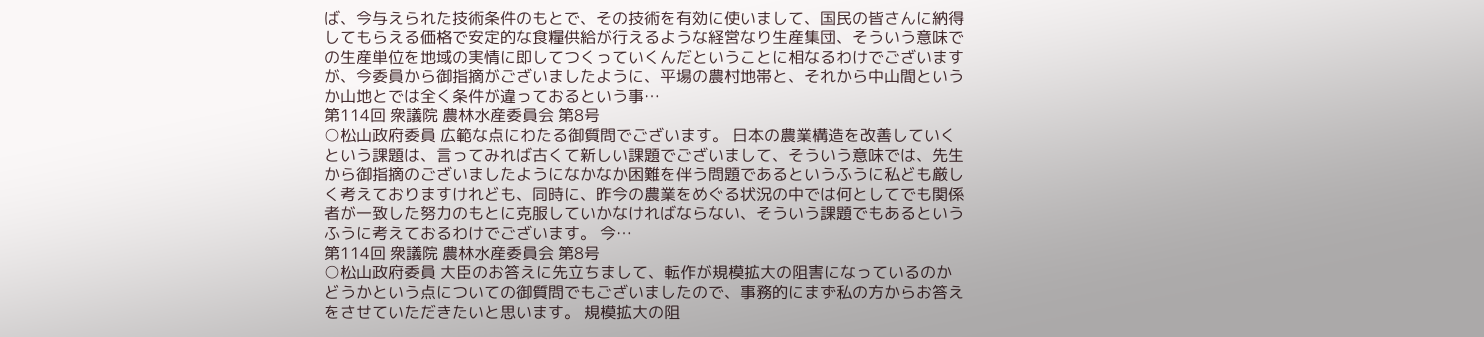ば、今与えられた技術条件のもとで、その技術を有効に使いまして、国民の皆さんに納得してもらえる価格で安定的な食糧供給が行えるような経営なり生産集団、そういう意味での生産単位を地域の実情に即してつくっていくんだということに相なるわけでございますが、今委員から御指摘がございましたように、平場の農村地帯と、それから中山間というか山地とでは全く条件が違っておるという事…
第114回 衆議院 農林水産委員会 第8号
○松山政府委員 広範な点にわたる御質問でございます。 日本の農業構造を改善していくという課題は、言ってみれば古くて新しい課題でございまして、そういう意味では、先生から御指摘のございましたようになかなか困難を伴う問題であるというふうに私ども厳しく考えておりますけれども、同時に、昨今の農業をめぐる状況の中では何としてでも関係者が一致した努力のもとに克服していかなければならない、そういう課題でもあるというふうに考えておるわけでございます。 今…
第114回 衆議院 農林水産委員会 第8号
○松山政府委員 大臣のお答えに先立ちまして、転作が規模拡大の阻害になっているのかどうかという点についての御質問でもございましたので、事務的にまず私の方からお答えをさせていただきたいと思います。 規模拡大の阻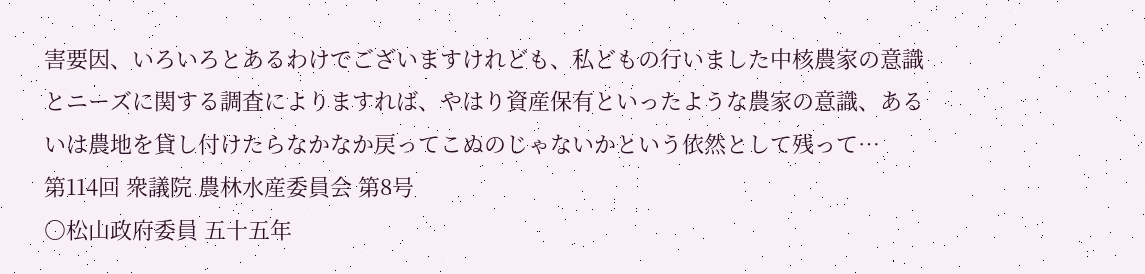害要因、いろいろとあるわけでございますけれども、私どもの行いました中核農家の意識とニーズに関する調査によりますれば、やはり資産保有といったような農家の意識、あるいは農地を貸し付けたらなかなか戻ってこぬのじゃないかという依然として残って…
第114回 衆議院 農林水産委員会 第8号
○松山政府委員 五十五年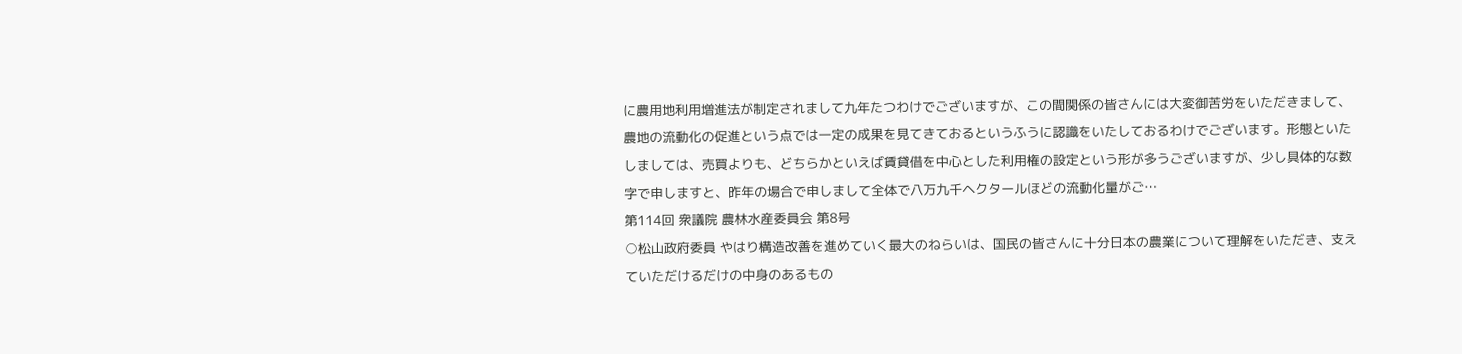に農用地利用増進法が制定されまして九年たつわけでございますが、この間関係の皆さんには大変御苦労をいただきまして、農地の流動化の促進という点では一定の成果を見てきておるというふうに認識をいたしておるわけでございます。形態といたしましては、売買よりも、どちらかといえば賃貸借を中心とした利用権の設定という形が多うございますが、少し具体的な数字で申しますと、昨年の場合で申しまして全体で八万九千ヘクタールほどの流動化量がご…
第114回 衆議院 農林水産委員会 第8号
○松山政府委員 やはり構造改善を進めていく最大のねらいは、国民の皆さんに十分日本の農業について理解をいただき、支えていただけるだけの中身のあるもの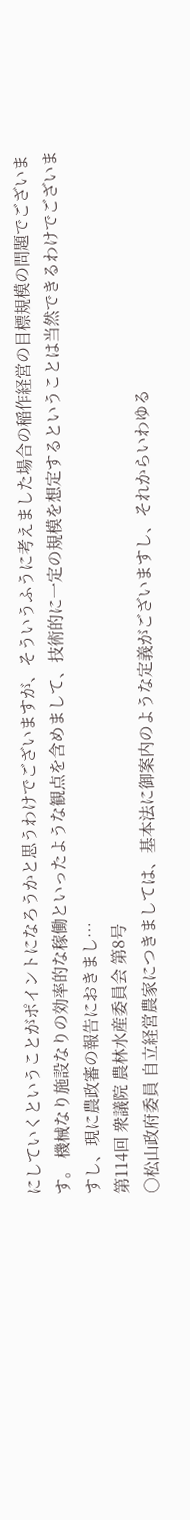にしていくということがポイントになろうかと思うわけでございますが、そういうふうに考えました場合の稲作経営の目標規模の問題でございます。 機械なり施設なりの効率的な稼働といったような観点を含めまして、技術的に一定の規模を想定するということは当然できるわけでございますし、現に農政審の報告におきまし…
第114回 衆議院 農林水産委員会 第8号
○松山政府委員 自立経営農家につきましては、基本法に御案内のような定義がございますし、それからいわゆる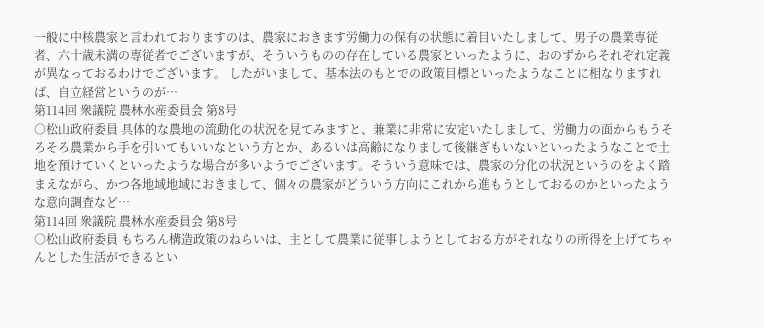一般に中核農家と言われておりますのは、農家におきます労働力の保有の状態に着目いたしまして、男子の農業専従者、六十歳未満の専従者でございますが、そういうものの存在している農家といったように、おのずからそれぞれ定義が異なっておるわけでございます。 したがいまして、基本法のもとでの政策目標といったようなことに相なりますれば、自立経営というのが…
第114回 衆議院 農林水産委員会 第8号
○松山政府委員 具体的な農地の流動化の状況を見てみますと、兼業に非常に安定いたしまして、労働力の面からもうそろそろ農業から手を引いてもいいなという方とか、あるいは高齢になりまして後継ぎもいないといったようなことで土地を預けていくといったような場合が多いようでございます。そういう意味では、農家の分化の状況というのをよく踏まえながら、かつ各地域地域におきまして、個々の農家がどういう方向にこれから進もうとしておるのかといったような意向調査など…
第114回 衆議院 農林水産委員会 第8号
○松山政府委員 もちろん構造政策のねらいは、主として農業に従事しようとしておる方がそれなりの所得を上げてちゃんとした生活ができるとい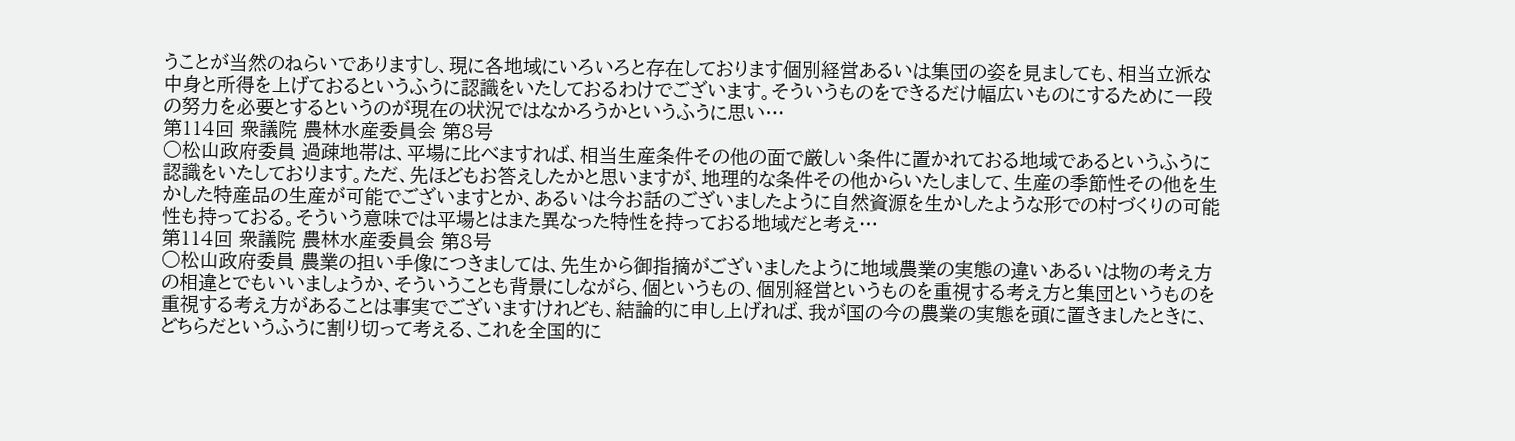うことが当然のねらいでありますし、現に各地域にいろいろと存在しております個別経営あるいは集団の姿を見ましても、相当立派な中身と所得を上げておるというふうに認識をいたしておるわけでございます。そういうものをできるだけ幅広いものにするために一段の努力を必要とするというのが現在の状況ではなかろうかというふうに思い…
第114回 衆議院 農林水産委員会 第8号
○松山政府委員 過疎地帯は、平場に比べますれば、相当生産条件その他の面で厳しい条件に置かれておる地域であるというふうに認識をいたしております。ただ、先ほどもお答えしたかと思いますが、地理的な条件その他からいたしまして、生産の季節性その他を生かした特産品の生産が可能でございますとか、あるいは今お話のございましたように自然資源を生かしたような形での村づくりの可能性も持っておる。そういう意味では平場とはまた異なった特性を持っておる地域だと考え…
第114回 衆議院 農林水産委員会 第8号
○松山政府委員 農業の担い手像につきましては、先生から御指摘がございましたように地域農業の実態の違いあるいは物の考え方の相違とでもいいましょうか、そういうことも背景にしながら、個というもの、個別経営というものを重視する考え方と集団というものを重視する考え方があることは事実でございますけれども、結論的に申し上げれば、我が国の今の農業の実態を頭に置きましたときに、どちらだというふうに割り切って考える、これを全国的に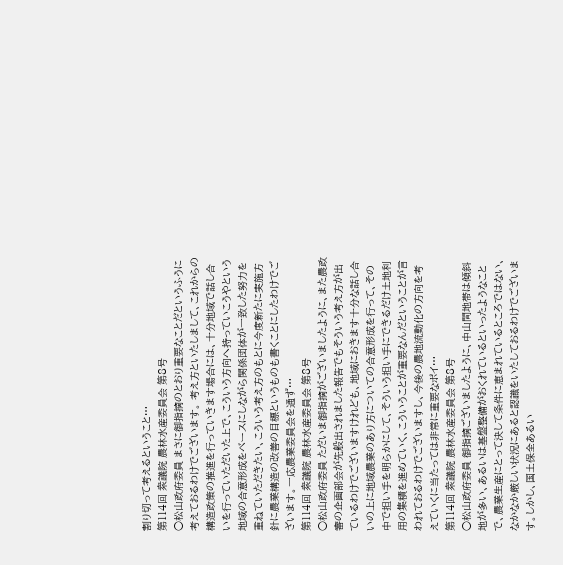割り切って考えるということ…
第114回 衆議院 農林水産委員会 第8号
○松山政府委員 まさに御指摘のとおり重要なことだというふうに考えておるわけでございます。 考え方といたしまして、これからの構造政策の推進を行っていきます場合には、十分地域で話し合いを行っていただいた上で、こういう方向へ持っていこうやという地域の合意形成をベースにしながら関係団体が一致した努力を重ねていただきたい、こういう考え方のもとに今度新たに実施方針に農業構造の改善の目標というものも書くことにしたわけでございます。一応農業委員会を通ず…
第114回 衆議院 農林水産委員会 第8号
○松山政府委員 ただいま御指摘がございましたように、また農政審の企画部会が先般出されました報告でもそういう考え方が出ているわけでございますけれども、地域におきます十分な話し合いの上に地域農業のあり方についての合意形成を行って、その中で担い手を明らかにして、そういう担い手にできるだけ土地利用の集積を進めていく、こういうことが重要なんだということが言われておるわけでございますし、今後の農地流動化の方向を考えていくに当たっては非常に重要なポイ…
第114回 衆議院 農林水産委員会 第8号
○松山政府委員 御指摘ございましたように、中山間地帯は傾斜地が多い、あるいは基盤整備がおくれているといったようなことで、農業生産にとって決して条件に恵まれているところではない、なかなか厳しい状況にあると認識をいたしておるわけでございます。しかし、国土保全あるい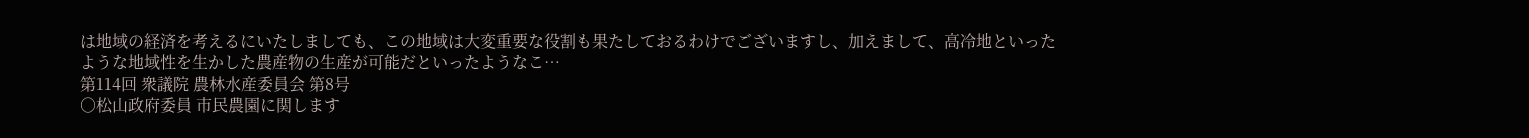は地域の経済を考えるにいたしましても、この地域は大変重要な役割も果たしておるわけでございますし、加えまして、高冷地といったような地域性を生かした農産物の生産が可能だといったようなこ…
第114回 衆議院 農林水産委員会 第8号
○松山政府委員 市民農園に関します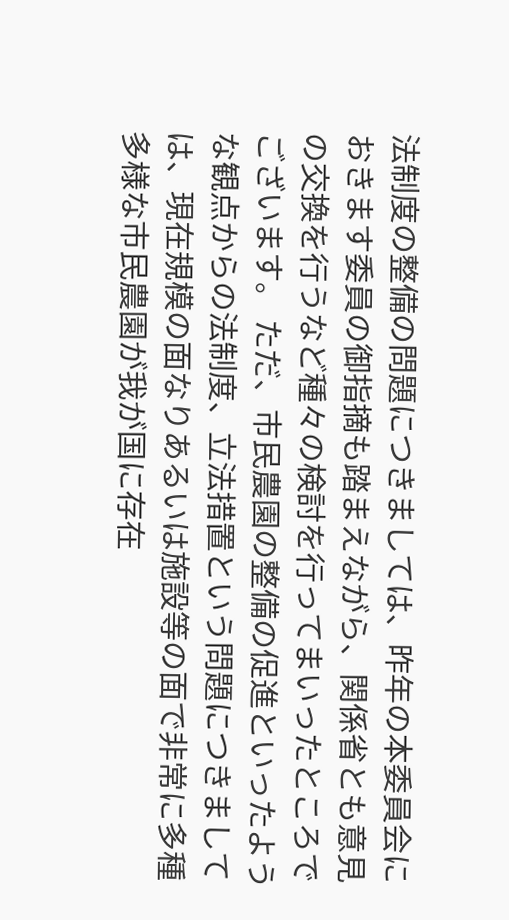法制度の整備の問題につきましては、昨年の本委員会におきます委員の御指摘も踏まえながら、関係省とも意見の交換を行うなど種々の検討を行ってまいったところでございます。 ただ、市民農園の整備の促進といったような観点からの法制度、立法措置という問題につきましては、現在規模の面なりあるいは施設等の面で非常に多種多様な市民農園が我が国に存在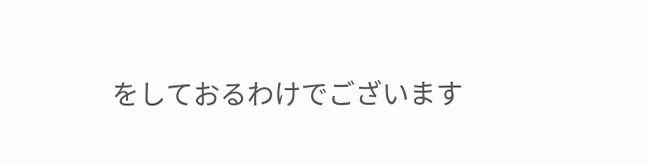をしておるわけでございます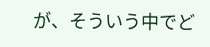が、そういう中でど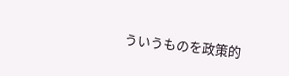ういうものを政策的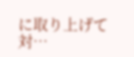に取り上げて対…